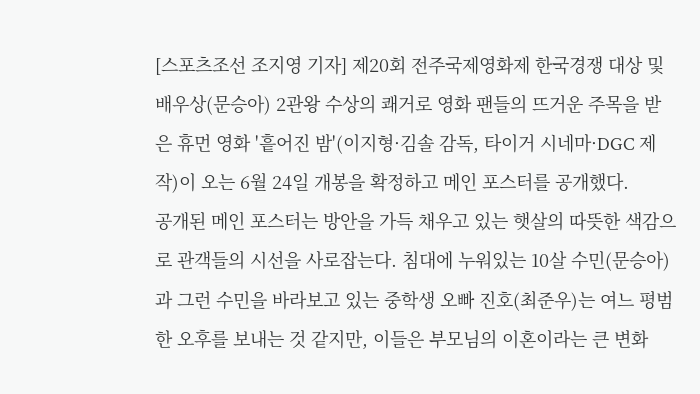[스포츠조선 조지영 기자] 제20회 전주국제영화제 한국경쟁 대상 및 배우상(문승아) 2관왕 수상의 쾌거로 영화 팬들의 뜨거운 주목을 받은 휴먼 영화 '흩어진 밤'(이지형·김솔 감독, 타이거 시네마·DGC 제작)이 오는 6월 24일 개봉을 확정하고 메인 포스터를 공개했다.
공개된 메인 포스터는 방안을 가득 채우고 있는 햇살의 따뜻한 색감으로 관객들의 시선을 사로잡는다. 침대에 누워있는 10살 수민(문승아)과 그런 수민을 바라보고 있는 중학생 오빠 진호(최준우)는 여느 평범한 오후를 보내는 것 같지만, 이들은 부모님의 이혼이라는 큰 변화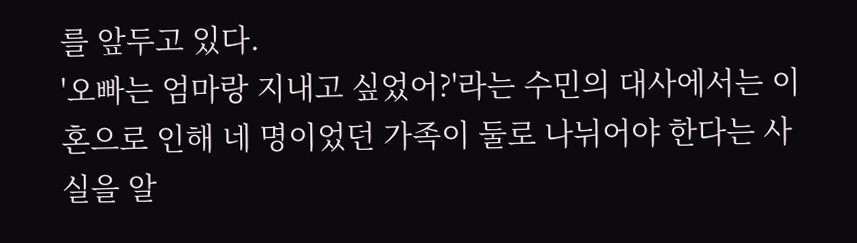를 앞두고 있다.
'오빠는 엄마랑 지내고 싶었어?'라는 수민의 대사에서는 이혼으로 인해 네 명이었던 가족이 둘로 나뉘어야 한다는 사실을 알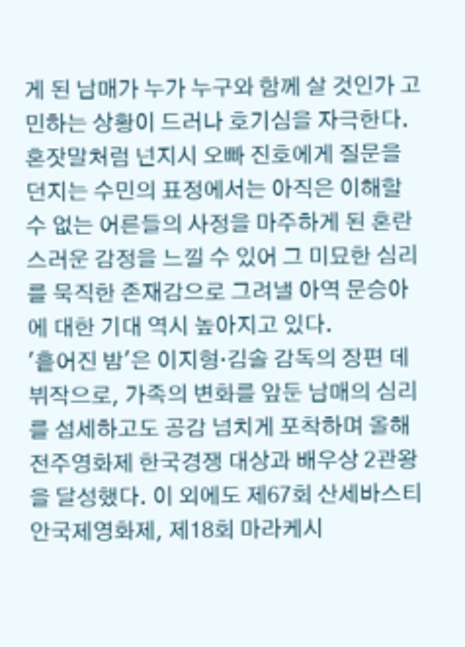게 된 남매가 누가 누구와 함께 살 것인가 고민하는 상황이 드러나 호기심을 자극한다. 혼잣말처럼 넌지시 오빠 진호에게 질문을 던지는 수민의 표정에서는 아직은 이해할 수 없는 어른들의 사정을 마주하게 된 혼란스러운 감정을 느낄 수 있어 그 미묘한 심리를 묵직한 존재감으로 그려낼 아역 문승아에 대한 기대 역시 높아지고 있다.
'흩어진 밤'은 이지형·김솔 감독의 장편 데뷔작으로, 가족의 변화를 앞둔 남매의 심리를 섬세하고도 공감 넘치게 포착하며 올해 전주영화제 한국경쟁 대상과 배우상 2관왕을 달성했다. 이 외에도 제67회 산세바스티안국제영화제, 제18회 마라케시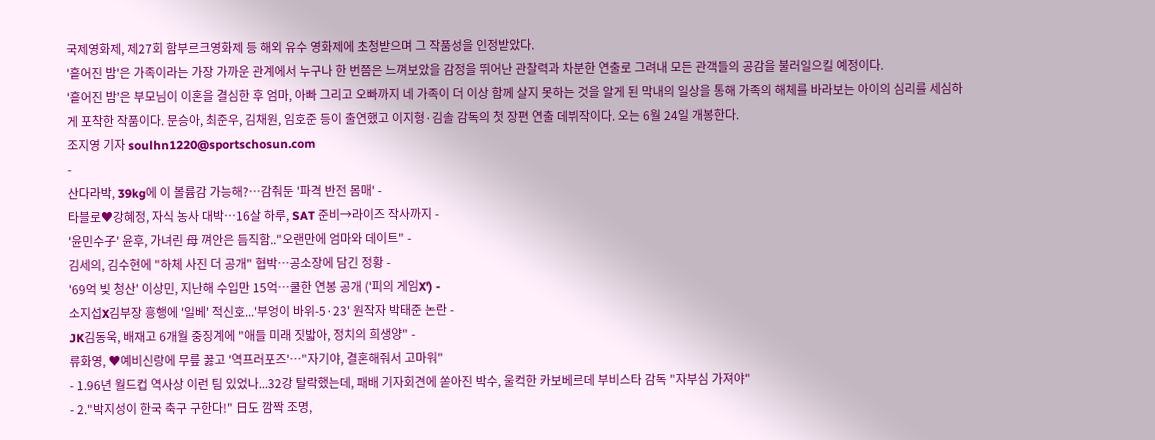국제영화제, 제27회 함부르크영화제 등 해외 유수 영화제에 초청받으며 그 작품성을 인정받았다.
'흩어진 밤'은 가족이라는 가장 가까운 관계에서 누구나 한 번쯤은 느껴보았을 감정을 뛰어난 관찰력과 차분한 연출로 그려내 모든 관객들의 공감을 불러일으킬 예정이다.
'흩어진 밤'은 부모님이 이혼을 결심한 후 엄마, 아빠 그리고 오빠까지 네 가족이 더 이상 함께 살지 못하는 것을 알게 된 막내의 일상을 통해 가족의 해체를 바라보는 아이의 심리를 세심하게 포착한 작품이다. 문승아, 최준우, 김채원, 임호준 등이 출연했고 이지형·김솔 감독의 첫 장편 연출 데뷔작이다. 오는 6월 24일 개봉한다.
조지영 기자 soulhn1220@sportschosun.com
-
산다라박, 39kg에 이 볼륨감 가능해?…감춰둔 '파격 반전 몸매' -
타블로♥강혜정, 자식 농사 대박…16살 하루, SAT 준비→라이즈 작사까지 -
'윤민수子' 윤후, 가녀린 母 껴안은 듬직함.."오랜만에 엄마와 데이트" -
김세의, 김수현에 "하체 사진 더 공개" 협박…공소장에 담긴 정황 -
'69억 빚 청산' 이상민, 지난해 수입만 15억…쿨한 연봉 공개 ('피의 게임X') -
소지섭X김부장 흥행에 '일베' 적신호...'부엉이 바위-5·23' 원작자 박태준 논란 -
JK김동욱, 배재고 6개월 중징계에 "애들 미래 짓밟아, 정치의 희생양" -
류화영, ♥예비신랑에 무릎 꿇고 '역프러포즈'…"자기야, 결혼해줘서 고마워"
- 1.96년 월드컵 역사상 이런 팀 있었나...32강 탈락했는데, 패배 기자회견에 쏟아진 박수, 울컥한 카보베르데 부비스타 감독 "자부심 가져야"
- 2."박지성이 한국 축구 구한다!" 日도 깜짝 조명,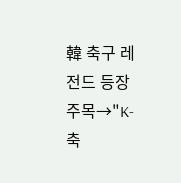韓 축구 레전드 등장 주목→"K-축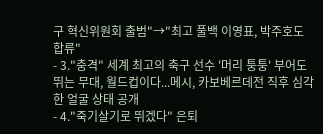구 혁신위원회 출범"→"최고 풀백 이영표, 박주호도 합류"
- 3."충격" 세계 최고의 축구 선수 '머리 퉁퉁' 부어도 뛰는 무대, 월드컵이다...메시, 카보베르데전 직후 심각한 얼굴 상태 공개
- 4."죽기살기로 뛰겠다" 은퇴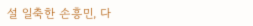설 일축한 손흥민, 다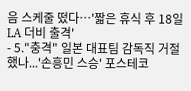음 스케줄 떴다…'짧은 휴식 후 18일 LA 더비 출격'
- 5."충격" 일본 대표팀 감독직 거절했나...'손흥민 스승' 포스테코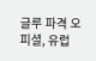글루 파격 오피셜, 유럽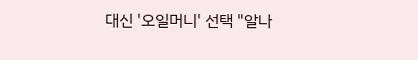대신 '오일머니' 선택 "알나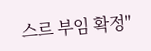스르 부임 확정"